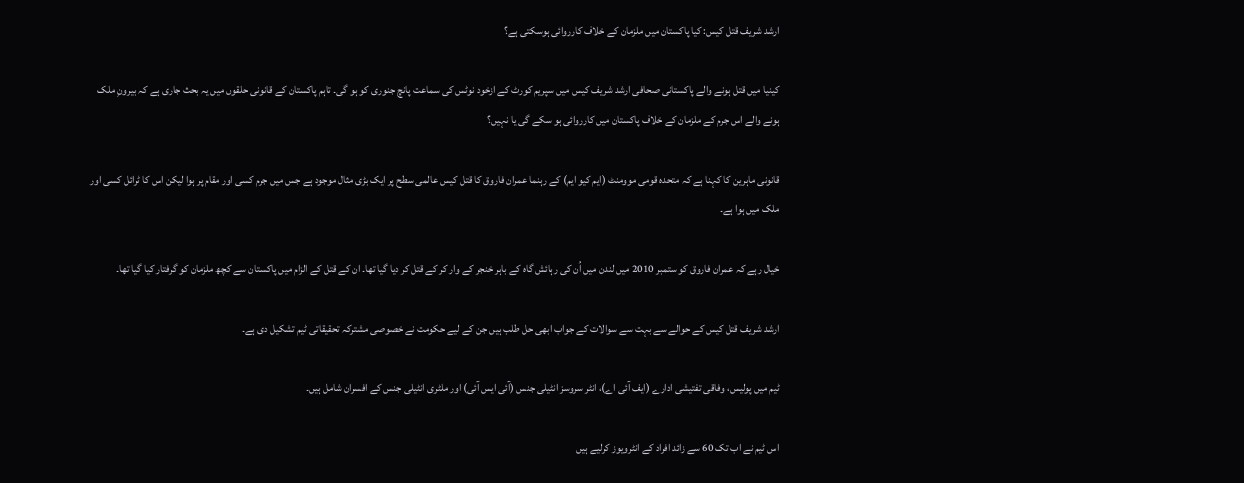ارشد شریف قتل کیس: کیا پاکستان میں ملزمان کے خلاف کارروائی ہوسکتی ہے؟

کینیا میں قتل ہونے والے پاکستانی صحافی ارشد شریف کیس میں سپریم کورٹ کے ازخود نوٹس کی سماعت پانچ جنوری کو ہو گی۔ تاہم پاکستان کے قانونی حلقوں میں یہ بحث جاری ہے کہ بیرونِ ملک ہونے والے اس جرم کے ملزمان کے خلاف پاکستان میں کارروائی ہو سکے گی یا نہیں؟

قانونی ماہرین کا کہنا ہے کہ متحدہ قومی موومنٹ (ایم کیو ایم) کے رہنما عمران فاروق کا قتل کیس عالمی سطح پر ایک بڑی مثال موجود ہے جس میں جرم کسی اور مقام پر ہوا لیکن اس کا ٹرائل کسی اور ملک میں ہوا ہے۔

خیال رہے کہ عمران فاروق کو ستمبر 2010 میں لندن میں اُن کی رہائش گاہ کے باہر خنجر کے وار کر کے قتل کر دیا گیا تھا۔ ان کے قتل کے الزام میں پاکستان سے کچھ ملزمان کو گرفتار کیا گیا تھا۔

ارشد شریف قتل کیس کے حوالے سے بہت سے سوالات کے جواب ابھی حل طلب ہیں جن کے لیے حکومت نے خصوصی مشترکہ تحقیقاتی ٹیم تشکیل دی ہے۔

ٹیم میں پولیس، وفاقی تفتیشی ادارے (ایف آئی اے)، انٹر سروسز انٹیلی جنس (آئی ایس آئی) اور ملٹری انٹیلی جنس کے افسران شامل ہیں۔

اس ٹیم نے اب تک 60 سے زائد افراد کے انٹرویوز کرلیے ہیں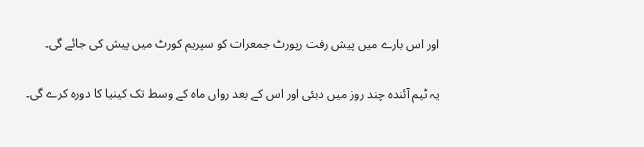اور اس بارے میں پیش رفت رپورٹ جمعرات کو سپریم کورٹ میں پیش کی جائے گی۔

یہ ٹیم آئندہ چند روز میں دبئی اور اس کے بعد رواں ماہ کے وسط تک کینیا کا دورہ کرے گی۔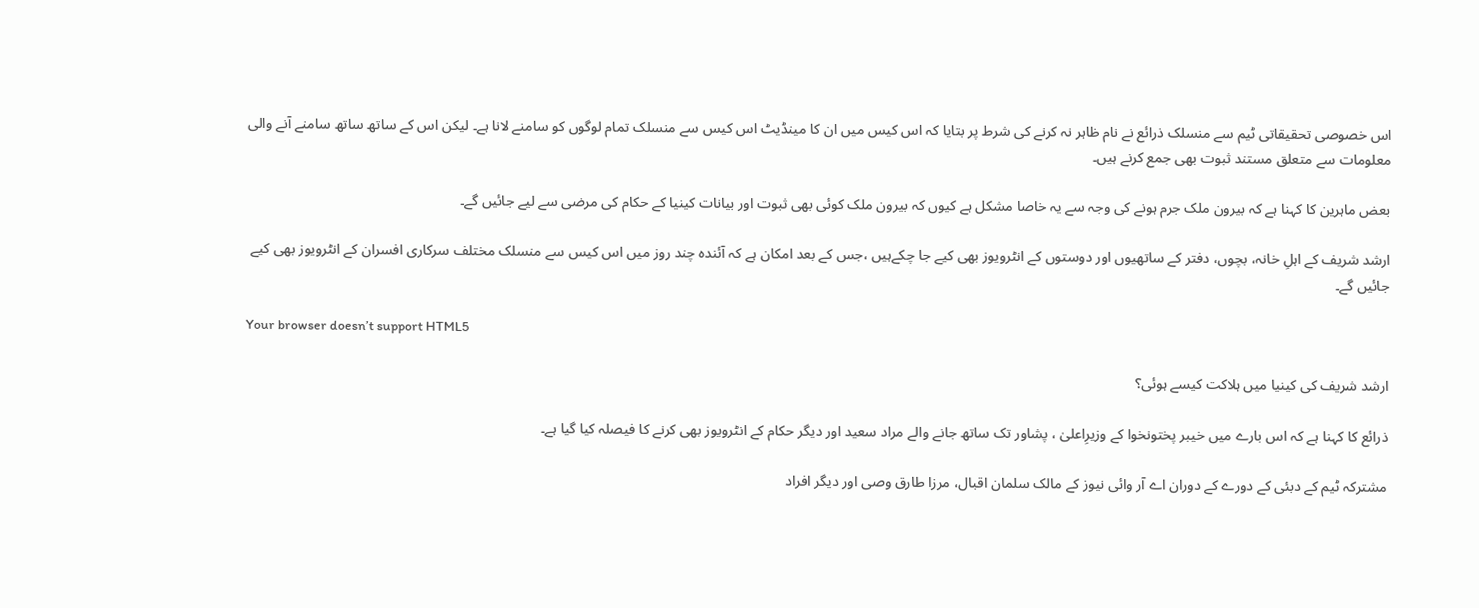اس خصوصی تحقیقاتی ٹیم سے منسلک ذرائع نے نام ظاہر نہ کرنے کی شرط پر بتایا کہ اس کیس میں ان کا مینڈیٹ اس کیس سے منسلک تمام لوگوں کو سامنے لانا ہے۔ لیکن اس کے ساتھ ساتھ سامنے آنے والی معلومات سے متعلق مستند ثبوت بھی جمع کرنے ہیں۔

بعض ماہرین کا کہنا ہے کہ بیرون ملک جرم ہونے کی وجہ سے یہ خاصا مشکل ہے کیوں کہ بیرون ملک کوئی بھی ثبوت اور بیانات کینیا کے حکام کی مرضی سے لیے جائیں گے۔

ارشد شریف کے اہلِ خانہ، بچوں، دفتر کے ساتھیوں اور دوستوں کے انٹرویوز بھی کیے جا چکےہیں ،جس کے بعد امکان ہے کہ آئندہ چند روز میں اس کیس سے منسلک مختلف سرکاری افسران کے انٹرویوز بھی کیے جائیں گے۔

Your browser doesn’t support HTML5

ارشد شریف کی کینیا میں ہلاکت کیسے ہوئی؟

ذرائع کا کہنا ہے کہ اس بارے میں خیبر پختونخوا کے وزیرِاعلیٰ ، پشاور تک ساتھ جانے والے مراد سعید اور دیگر حکام کے انٹرویوز بھی کرنے کا فیصلہ کیا گیا ہے۔

مشترکہ ٹیم کے دبئی کے دورے کے دوران اے آر وائی نیوز کے مالک سلمان اقبال، مرزا طارق وصی اور دیگر افراد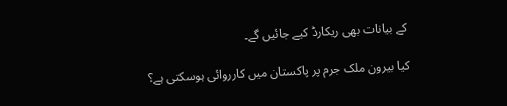کے بیانات بھی ریکارڈ کیے جائیں گے۔

کیا بیرون ملک جرم پر پاکستان میں کارروائی ہوسکتی ہے؟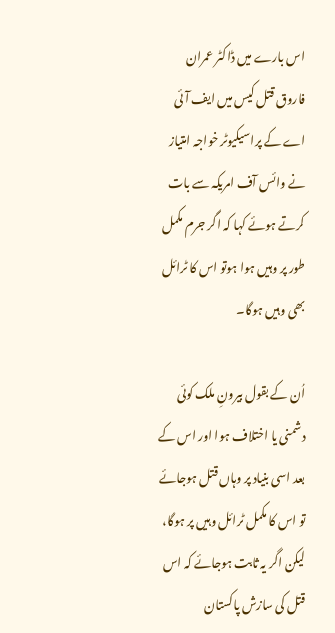اس بارے میں ڈاکٹر عمران فاروق قتل کیس میں ایف آئی اے کے پراسیکیوٹر خواجہ امتیاز نے وائس آف امریکہ سے بات کرتے ہوئے کہا کہ اگر جرم مکمل طور پر وہیں ہوا ہوتو اس کا ٹرائل بھی وہیں ہوگا۔

اُن کے بقول بیرونِ ملک کوئی دشمنی یا اختلاف ہوا اور اس کے بعد اسی بنیاد پر وہاں قتل ہوجائے تو اس کا مکمل ٹرائل وہیں پر ہوگا، لیکن اگر یہ ثابت ہوجائے کہ اس قتل کی سازش پاکستان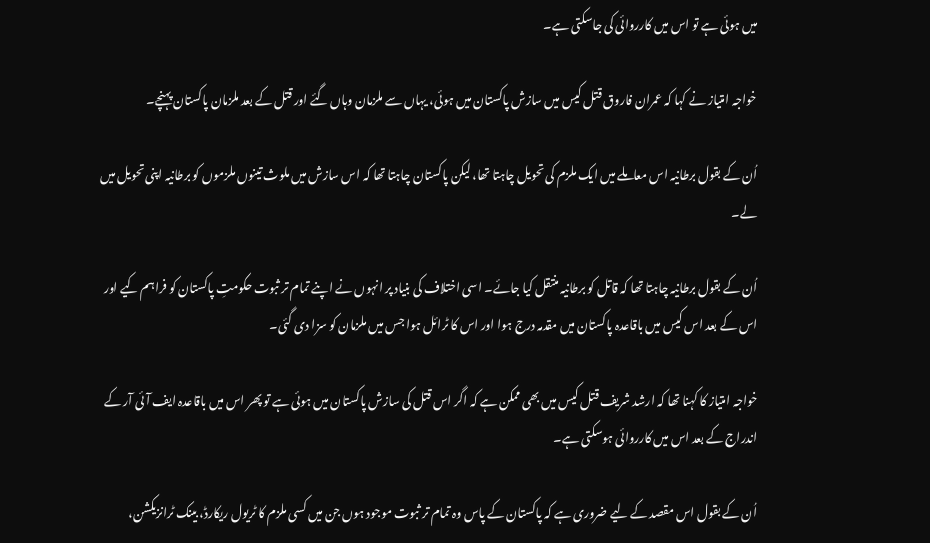میں ہوئی ہے تو اس میں کارروائی کی جاسکتی ہے۔

خواجہ امتیاز نے کہا کہ عمران فاروق قتل کیس میں سازش پاکستان میں ہوئی، یہاں سے ملزمان وہاں گئے اور قتل کے بعد ملزمان پاکستان پہنچے۔

اُن کے بقول برطانیہ اس معاملے میں ایک ملزم کی تحویل چاہتا تھا، لیکن پاکستان چاہتا تھا کہ اس سازش میں ملوث تینوں ملزموں کو برطانیہ اپنی تحویل میں لے۔

اُن کے بقول برطانیہ چاہتا تھا کہ قاتل کو برطانیہ منتقل کیا جائے۔ اسی اختلاف کی بنیاد پر انہوں نے اپنے تمام تر ثبوت حکومتِ پاکستان کو فراہم کیے اور اس کے بعد اس کیس میں باقاعدہ پاکستان میں مقدمہ درج ہوا اور اس کا ٹرائل ہوا جس میں ملزمان کو سزا دی گئی۔

خواجہ امتیاز کا کہنا تھا کہ ارشد شریف قتل کیس میں بھی ممکن ہے کہ اگر اس قتل کی سازش پاکستان میں ہوئی ہے تو پھر اس میں باقاعدہ ایف آئی آر کے اندراج کے بعد اس میں کارروائی ہوسکتی ہے۔

اُن کے بقول اس مقصد کے لیے ضروری ہے کہ پاکستان کے پاس وہ تمام تر ثبوت موجود ہوں جن میں کسی ملزم کا ٹریول ریکارڈ، بینک ٹرانزیکشن،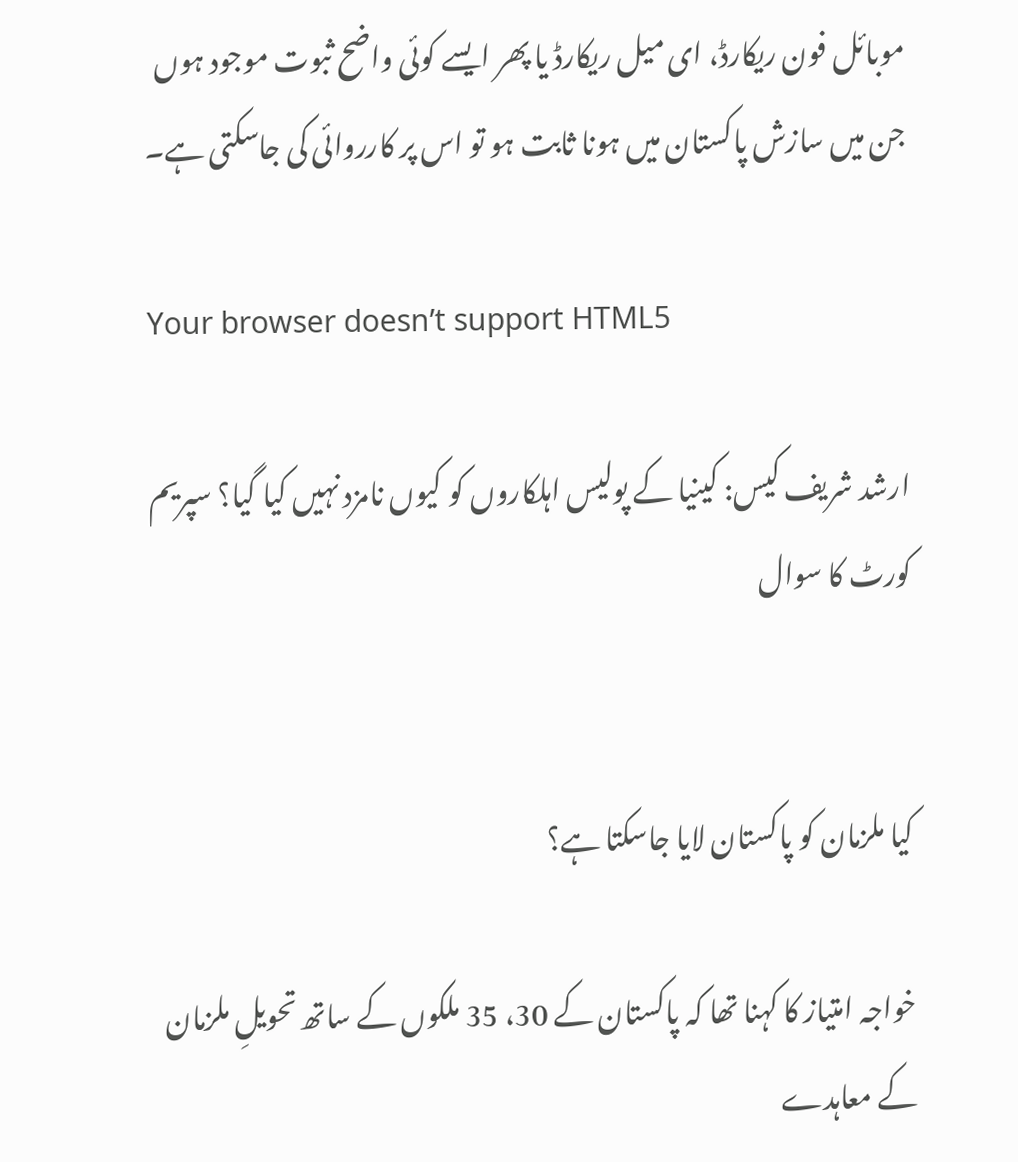موبائل فون ریکارڈ، ای میل ریکارڈ یا پھر ایسے کوئی واضح ثبوت موجود ہوں جن میں سازش پاکستان میں ہونا ثابت ہو تو اس پر کارروائی کی جاسکتی ہے۔

Your browser doesn’t support HTML5

ارشد شریف کیس: کینیا کے پولیس اہلکاروں کو کیوں نامزد نہیں کیا گیا؟ سپریم کورٹ کا سوال


کیا ملزمان کو پاکستان لایا جاسکتا ہے؟

خواجہ امتیاز کا کہنا تھا کہ پاکستان کے 30، 35 ملکوں کے ساتھ تحویلِ ملزمان کے معاہدے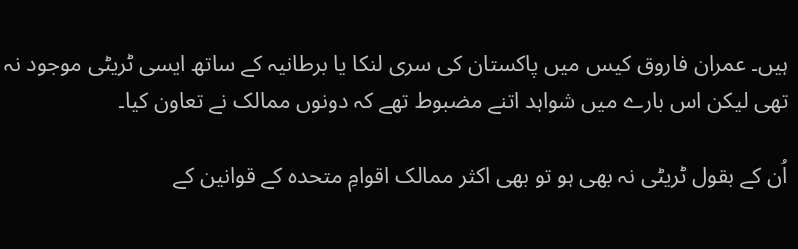ہیں۔ عمران فاروق کیس میں پاکستان کی سری لنکا یا برطانیہ کے ساتھ ایسی ٹریٹی موجود نہ تھی لیکن اس بارے میں شواہد اتنے مضبوط تھے کہ دونوں ممالک نے تعاون کیا۔

اُن کے بقول ٹریٹی نہ بھی ہو تو بھی اکثر ممالک اقوامِ متحدہ کے قوانین کے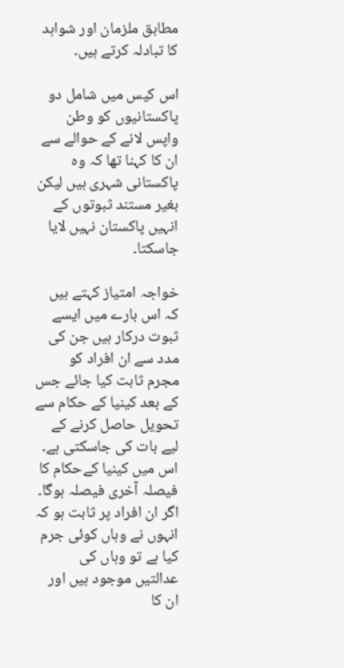مطابق ملزمان اور شواہد کا تبادلہ کرتے ہیں۔

اس کیس میں شامل دو پاکستانیوں کو وطن واپس لانے کے حوالے سے ان کا کہنا تھا کہ وہ پاکستانی شہری ہیں لیکن بغیر مستند ثبوتوں کے انہیں پاکستان نہیں لایا جاسکتا۔

خواجہ امتیاز کہتے ہیں کہ اس بارے میں ایسے ثبوت درکار ہیں جن کی مدد سے ان افراد کو مجرم ثابت کیا جائے جس کے بعد کینیا کے حکام سے تحویل حاصل کرنے کے لیے بات کی جاسکتی ہے۔ اس میں کینیا کےحکام کا فیصلہ آخری فیصلہ ہوگا۔ اگر ان افراد پر ثابت ہو کہ انہوں نے وہاں کوئی جرم کیا ہے تو وہاں کی عدالتیں موجود ہیں اور ان کا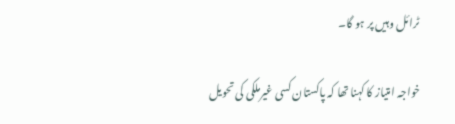ٹرائل وہیں پر ہو گا۔

خواجہ امتیاز کا کہنا تھا کہ پاکستان کسی غیرملکی کی تحویل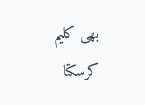بھی کلیم کرسکتا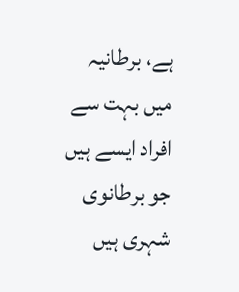ہے، برطانیہ میں بہت سے افراد ایسے ہیں جو برطانوی شہری ہیں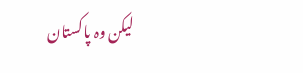لیکن وہ پاکستان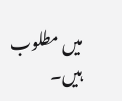میں مطلوب ہیں۔